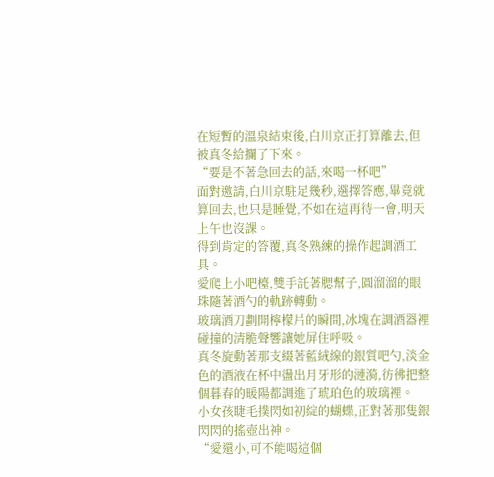在短暫的溫泉結束後,白川京正打算離去,但被真冬給攔了下來。
“要是不著急回去的話,來喝一杯吧”
面對邀請,白川京駐足幾秒,選擇答應,畢竟就算回去,也只是睡覺,不如在這再待一會,明天上午也沒課。
得到肯定的答覆,真冬熟練的操作起調酒工具。
愛爬上小吧檯,雙手託著腮幫子,圓溜溜的眼珠隨著酒勺的軌跡轉動。
玻璃酒刀劃開檸檬片的瞬間,冰塊在調酒器裡碰撞的清脆聲響讓她屏住呼吸。
真冬旋動著那支綴著藍絨線的銀質吧勺,淡金色的酒液在杯中盪出月牙形的漣漪,彷彿把整個暮春的暖陽都調進了琥珀色的玻璃裡。
小女孩睫毛撲閃如初綻的蝴蝶,正對著那隻銀閃閃的搖壺出神。
“愛還小,可不能喝這個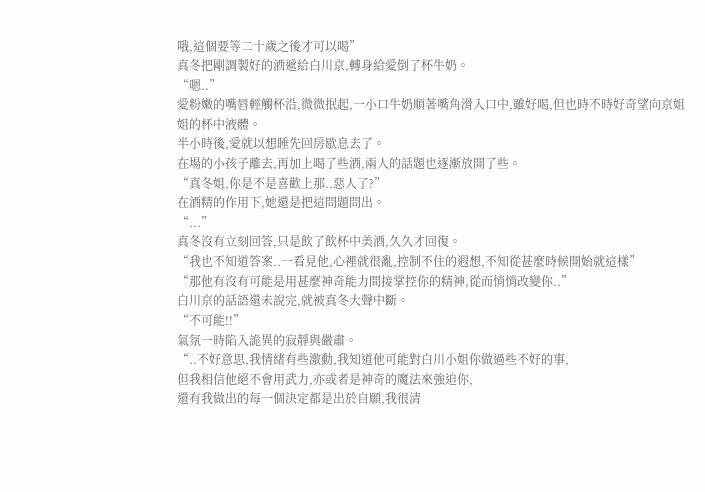哦,這個要等二十歲之後才可以喝”
真冬把剛調製好的酒遞給白川京,轉身給愛倒了杯牛奶。
“嗯..”
愛粉嫩的嘴唇輕觸杯沿,微微抿起,一小口牛奶順著嘴角滑入口中,雖好喝,但也時不時好奇望向京姐姐的杯中液體。
半小時後,愛就以想睡先回房歇息去了。
在場的小孩子離去,再加上喝了些酒,兩人的話題也逐漸放開了些。
“真冬姐,你是不是喜歡上那..惡人了?”
在酒精的作用下,她還是把這問題問出。
“...”
真冬沒有立刻回答,只是飲了飲杯中美酒,久久才回復。
“我也不知道答案..一看見他,心裡就很亂,控制不住的遐想,不知從甚麼時候開始就這樣”
“那他有沒有可能是用甚麼神奇能力間接掌控你的精神,從而悄悄改變你..”
白川京的話語還未說完,就被真冬大聲中斷。
“不可能!!”
氣氛一時陷入詭異的寂靜與嚴肅。
“..不好意思,我情緒有些激動,我知道他可能對白川小姐你做過些不好的事,
但我相信他絕不會用武力,亦或者是神奇的魔法來強迫你,
還有我做出的每一個決定都是出於自願,我很清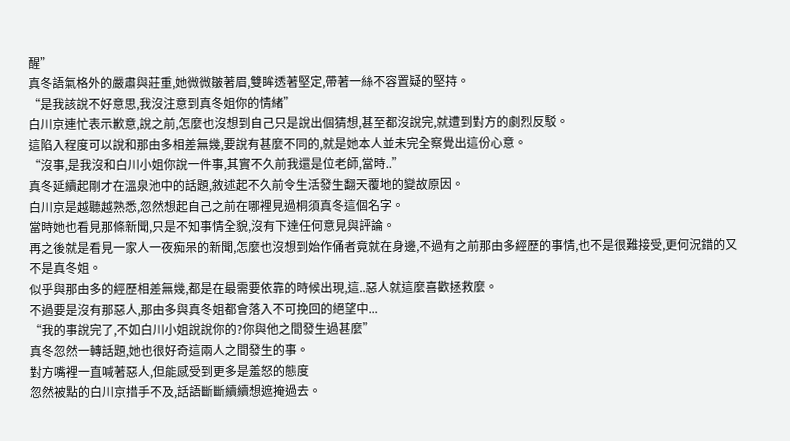醒”
真冬語氣格外的嚴肅與莊重,她微微皺著眉,雙眸透著堅定,帶著一絲不容置疑的堅持。
“是我該說不好意思,我沒注意到真冬姐你的情緒”
白川京連忙表示歉意,說之前,怎麼也沒想到自己只是說出個猜想,甚至都沒說完,就遭到對方的劇烈反駁。
這陷入程度可以說和那由多相差無幾,要說有甚麼不同的,就是她本人並未完全察覺出這份心意。
“沒事,是我沒和白川小姐你說一件事,其實不久前我還是位老師,當時..”
真冬延續起剛才在溫泉池中的話題,敘述起不久前令生活發生翻天覆地的變故原因。
白川京是越聽越熟悉,忽然想起自己之前在哪裡見過桐須真冬這個名字。
當時她也看見那條新聞,只是不知事情全貌,沒有下達任何意見與評論。
再之後就是看見一家人一夜痴呆的新聞,怎麼也沒想到始作俑者竟就在身邊,不過有之前那由多經歷的事情,也不是很難接受,更何況錯的又不是真冬姐。
似乎與那由多的經歷相差無幾,都是在最需要依靠的時候出現,這..惡人就這麼喜歡拯救麼。
不過要是沒有那惡人,那由多與真冬姐都會落入不可挽回的絕望中...
“我的事說完了,不如白川小姐說說你的?你與他之間發生過甚麼”
真冬忽然一轉話題,她也很好奇這兩人之間發生的事。
對方嘴裡一直喊著惡人,但能感受到更多是羞怒的態度
忽然被點的白川京措手不及,話語斷斷續續想遮掩過去。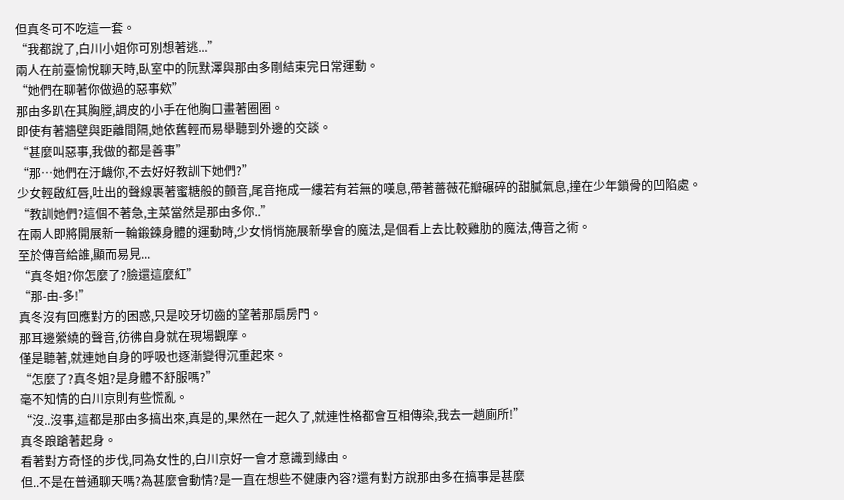但真冬可不吃這一套。
“我都說了,白川小姐你可別想著逃...”
兩人在前臺愉悅聊天時,臥室中的阮默澤與那由多剛結束完日常運動。
“她們在聊著你做過的惡事欸”
那由多趴在其胸膛,調皮的小手在他胸口畫著圈圈。
即使有著牆壁與距離間隔,她依舊輕而易舉聽到外邊的交談。
“甚麼叫惡事,我做的都是善事”
“那…她們在汙衊你,不去好好教訓下她們?”
少女輕啟紅唇,吐出的聲線裹著蜜糖般的顫音,尾音拖成一縷若有若無的嘆息,帶著薔薇花瓣碾碎的甜膩氣息,撞在少年鎖骨的凹陷處。
“教訓她們?這個不著急,主菜當然是那由多你..”
在兩人即將開展新一輪鍛鍊身體的運動時,少女悄悄施展新學會的魔法,是個看上去比較雞肋的魔法,傳音之術。
至於傳音給誰,顯而易見...
“真冬姐?你怎麼了?臉還這麼紅”
“那-由-多!”
真冬沒有回應對方的困惑,只是咬牙切齒的望著那扇房門。
那耳邊縈繞的聲音,彷彿自身就在現場觀摩。
僅是聽著,就連她自身的呼吸也逐漸變得沉重起來。
“怎麼了?真冬姐?是身體不舒服嗎?”
毫不知情的白川京則有些慌亂。
“沒..沒事,這都是那由多搞出來,真是的,果然在一起久了,就連性格都會互相傳染,我去一趟廁所!”
真冬踉蹌著起身。
看著對方奇怪的步伐,同為女性的,白川京好一會才意識到緣由。
但..不是在普通聊天嗎?為甚麼會動情?是一直在想些不健康內容?還有對方說那由多在搞事是甚麼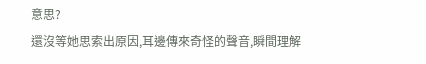意思?
還沒等她思索出原因,耳邊傳來奇怪的聲音,瞬間理解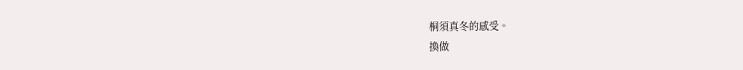桐須真冬的感受。
換做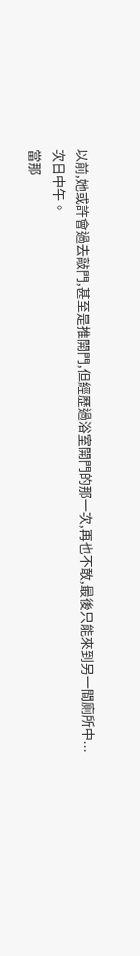以前,她或許會過去敲門,甚至是推開門,但經歷過浴室開門的那一次,再也不敢,最後只能來到另一間廁所中...
次日中午。
當那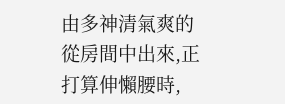由多神清氣爽的從房間中出來,正打算伸懶腰時,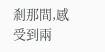剎那間,感受到兩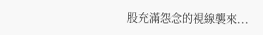股充滿怨念的視線襲來...